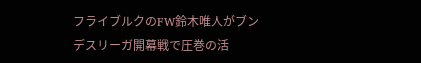フライブルクのFW鈴木唯人がブンデスリーガ開幕戦で圧巻の活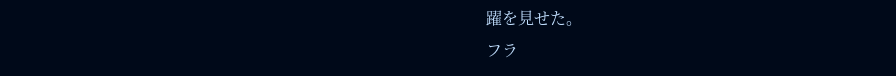躍を見せた。
フラ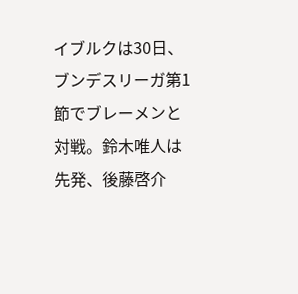イブルクは30日、ブンデスリーガ第1節でブレーメンと対戦。鈴木唯人は先発、後藤啓介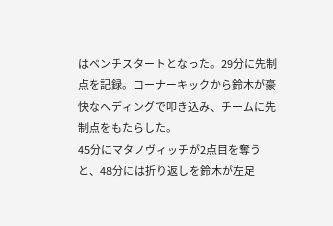はベンチスタートとなった。29分に先制点を記録。コーナーキックから鈴木が豪快なヘディングで叩き込み、チームに先制点をもたらした。
45分にマタノヴィッチが2点目を奪うと、48分には折り返しを鈴木が左足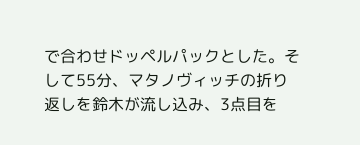で合わせドッペルパックとした。そして55分、マタノヴィッチの折り返しを鈴木が流し込み、3点目を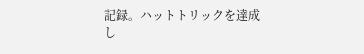記録。ハットトリックを達成し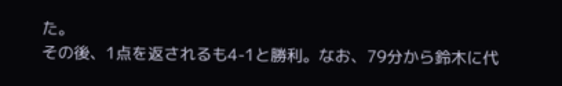た。
その後、1点を返されるも4-1と勝利。なお、79分から鈴木に代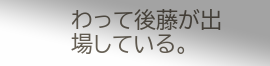わって後藤が出場している。